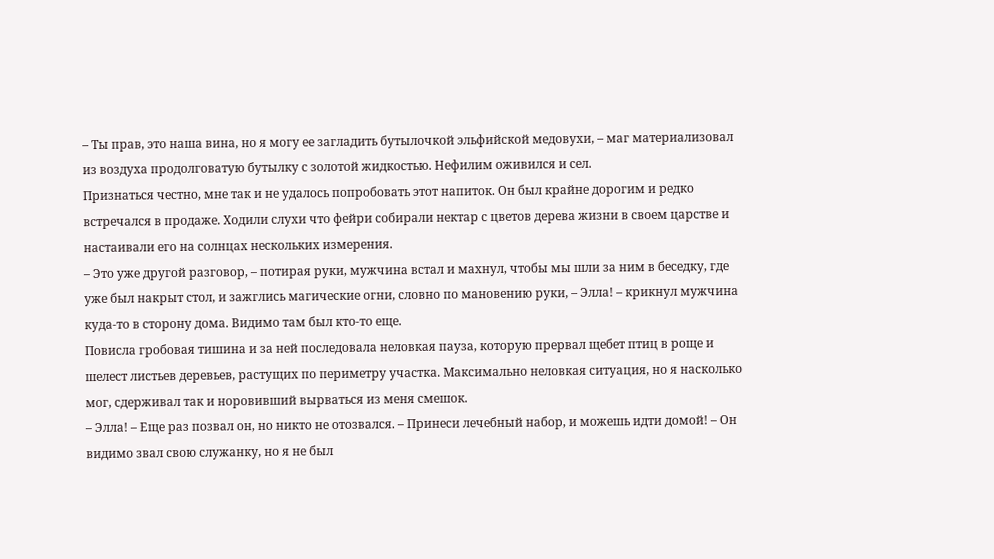– Ты прав, это наша вина, но я могу ее загладить бутылочкой эльфийской медовухи, – маг материализовал из воздуха продолговатую бутылку с золотой жидкостью. Нефилим оживился и сел.
Признаться честно, мне так и не удалось попробовать этот напиток. Он был крайне дорогим и редко встречался в продаже. Ходили слухи что фейри собирали нектар с цветов дерева жизни в своем царстве и настаивали его на солнцах нескольких измерения.
– Это уже другой разговор, – потирая руки, мужчина встал и махнул, чтобы мы шли за ним в беседку, где уже был накрыт стол, и зажглись магические огни, словно по мановению руки, – Элла! – крикнул мужчина куда-то в сторону дома. Видимо там был кто-то еще.
Повисла гробовая тишина и за ней последовала неловкая пауза, которую прервал щебет птиц в роще и шелест листьев деревьев, растущих по периметру участка. Максимально неловкая ситуация, но я насколько мог, сдерживал так и норовивший вырваться из меня смешок.
– Элла! – Еще раз позвал он, но никто не отозвался. – Принеси лечебный набор, и можешь идти домой! – Он видимо звал свою служанку, но я не был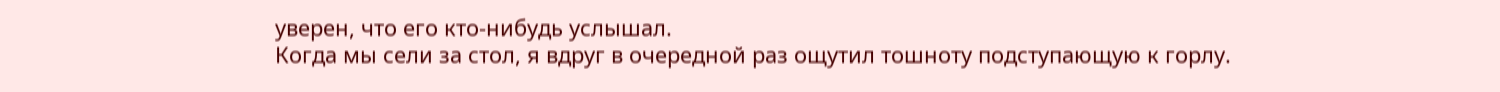уверен, что его кто-нибудь услышал.
Когда мы сели за стол, я вдруг в очередной раз ощутил тошноту подступающую к горлу.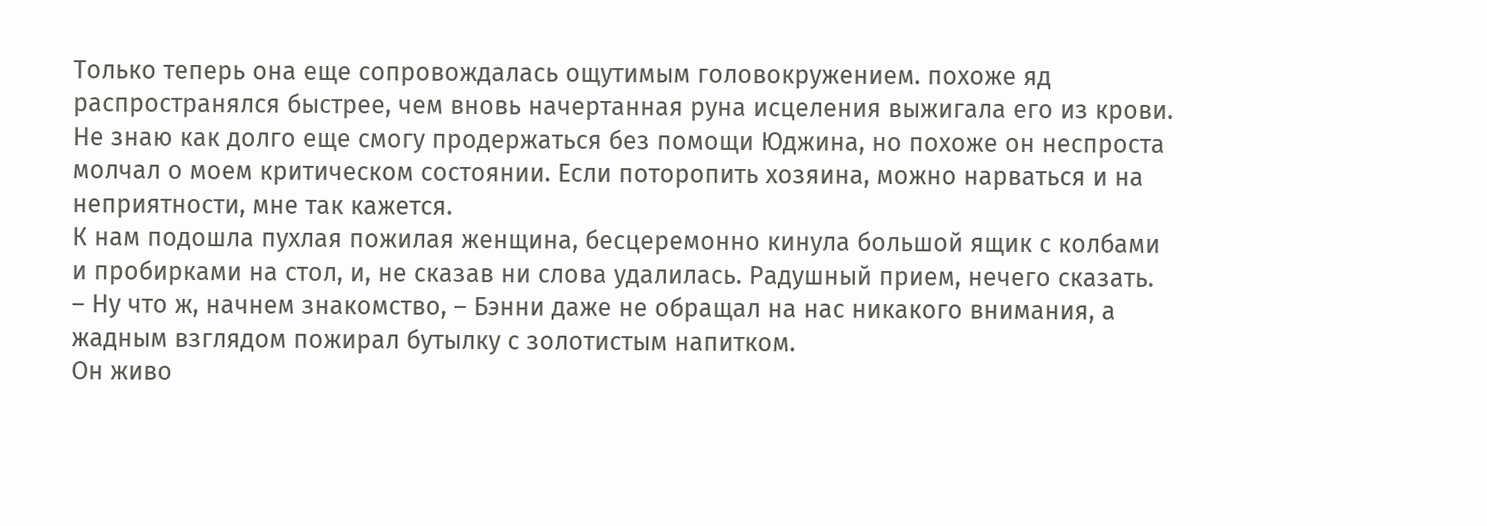Только теперь она еще сопровождалась ощутимым головокружением. похоже яд распространялся быстрее, чем вновь начертанная руна исцеления выжигала его из крови.
Не знаю как долго еще смогу продержаться без помощи Юджина, но похоже он неспроста молчал о моем критическом состоянии. Если поторопить хозяина, можно нарваться и на неприятности, мне так кажется.
К нам подошла пухлая пожилая женщина, бесцеремонно кинула большой ящик с колбами и пробирками на стол, и, не сказав ни слова удалилась. Радушный прием, нечего сказать.
– Ну что ж, начнем знакомство, – Бэнни даже не обращал на нас никакого внимания, а жадным взглядом пожирал бутылку с золотистым напитком.
Он живо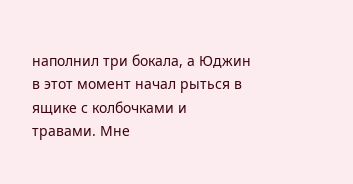наполнил три бокала, а Юджин в этот момент начал рыться в ящике с колбочками и травами. Мне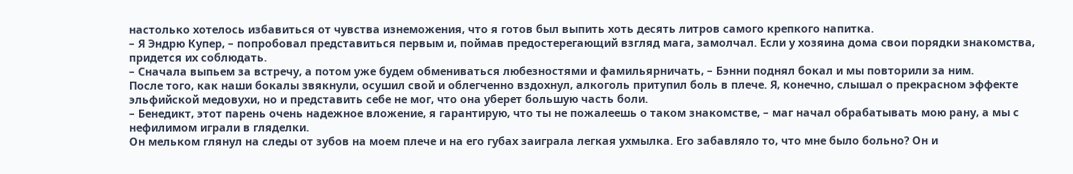настолько хотелось избавиться от чувства изнеможения, что я готов был выпить хоть десять литров самого крепкого напитка.
– Я Эндрю Купер, – попробовал представиться первым и, поймав предостерегающий взгляд мага, замолчал. Если у хозяина дома свои порядки знакомства, придется их соблюдать.
– Сначала выпьем за встречу, а потом уже будем обмениваться любезностями и фамильярничать, – Бэнни поднял бокал и мы повторили за ним.
После того, как наши бокалы звякнули, осушил свой и облегченно вздохнул, алкоголь притупил боль в плече. Я, конечно, слышал о прекрасном эффекте эльфийской медовухи, но и представить себе не мог, что она уберет большую часть боли.
– Бенедикт, этот парень очень надежное вложение, я гарантирую, что ты не пожалеешь о таком знакомстве, – маг начал обрабатывать мою рану, а мы с нефилимом играли в гляделки.
Он мельком глянул на следы от зубов на моем плече и на его губах заиграла легкая ухмылка. Его забавляло то, что мне было больно? Он и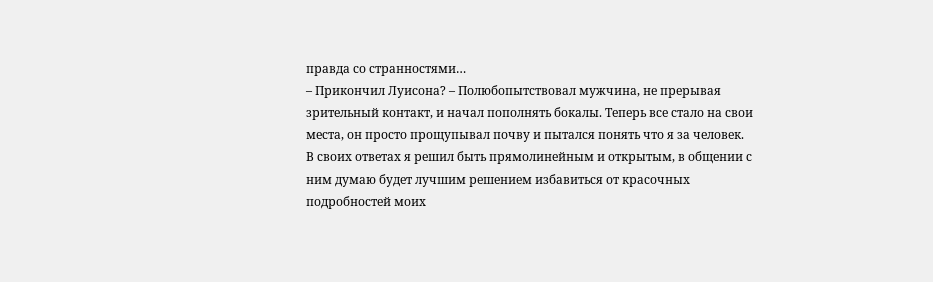правда со странностями…
– Прикончил Луисона? – Полюбопытствовал мужчина, не прерывая зрительный контакт, и начал пополнять бокалы. Теперь все стало на свои места, он просто прощупывал почву и пытался понять что я за человек.
В своих ответах я решил быть прямолинейным и открытым, в общении с ним думаю будет лучшим решением избавиться от красочных подробностей моих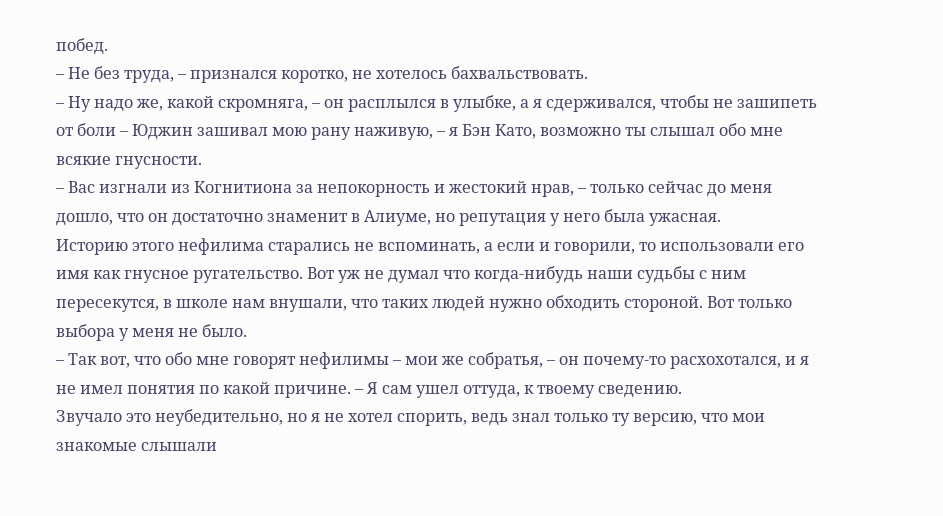побед.
– Не без труда, – признался коротко, не хотелось бахвальствовать.
– Ну надо же, какой скромняга, – он расплылся в улыбке, а я сдерживался, чтобы не зашипеть от боли – Юджин зашивал мою рану наживую, – я Бэн Като, возможно ты слышал обо мне всякие гнусности.
– Вас изгнали из Когнитиона за непокорность и жестокий нрав, – только сейчас до меня дошло, что он достаточно знаменит в Алиуме, но репутация у него была ужасная.
Историю этого нефилима старались не вспоминать, а если и говорили, то использовали его имя как гнусное ругательство. Вот уж не думал что когда-нибудь наши судьбы с ним пересекутся, в школе нам внушали, что таких людей нужно обходить стороной. Вот только выбора у меня не было.
– Так вот, что обо мне говорят нефилимы – мои же собратья, – он почему-то расхохотался, и я не имел понятия по какой причине. – Я сам ушел оттуда, к твоему сведению.
Звучало это неубедительно, но я не хотел спорить, ведь знал только ту версию, что мои знакомые слышали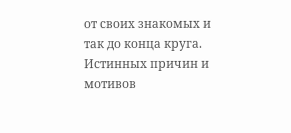от своих знакомых и так до конца круга. Истинных причин и мотивов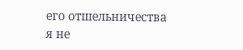его отшельничества я не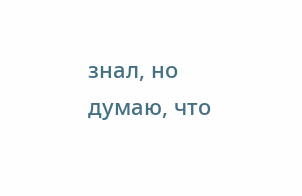знал, но думаю, что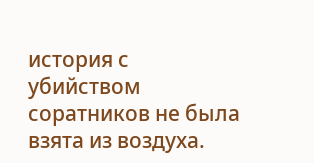история с убийством соратников не была взята из воздуха.